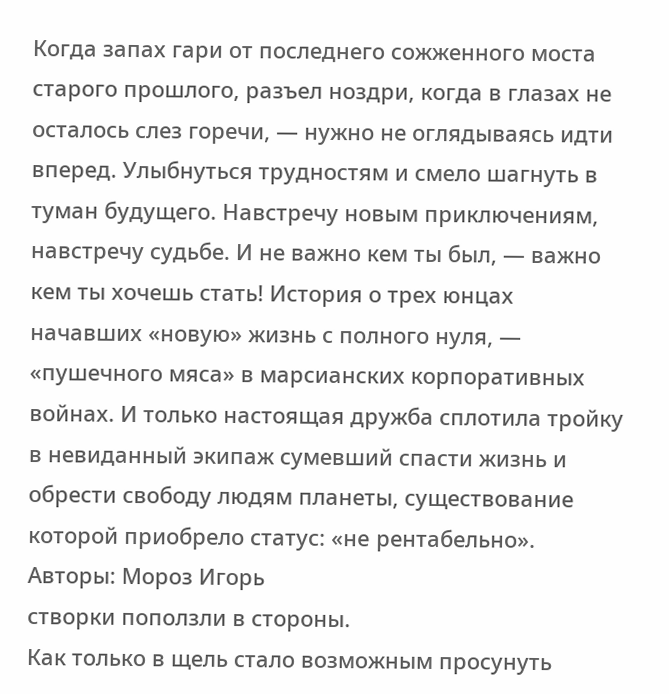Когда запах гари от последнего сожженного моста старого прошлого, разъел ноздри, когда в глазах не осталось слез горечи, — нужно не оглядываясь идти вперед. Улыбнуться трудностям и смело шагнуть в туман будущего. Навстречу новым приключениям, навстречу судьбе. И не важно кем ты был, — важно кем ты хочешь стать! История о трех юнцах начавших «новую» жизнь с полного нуля, — «пушечного мяса» в марсианских корпоративных войнах. И только настоящая дружба сплотила тройку в невиданный экипаж сумевший спасти жизнь и обрести свободу людям планеты, существование которой приобрело статус: «нe рентабельно».
Авторы: Мороз Игорь
створки поползли в стороны.
Как только в щель стало возможным просунуть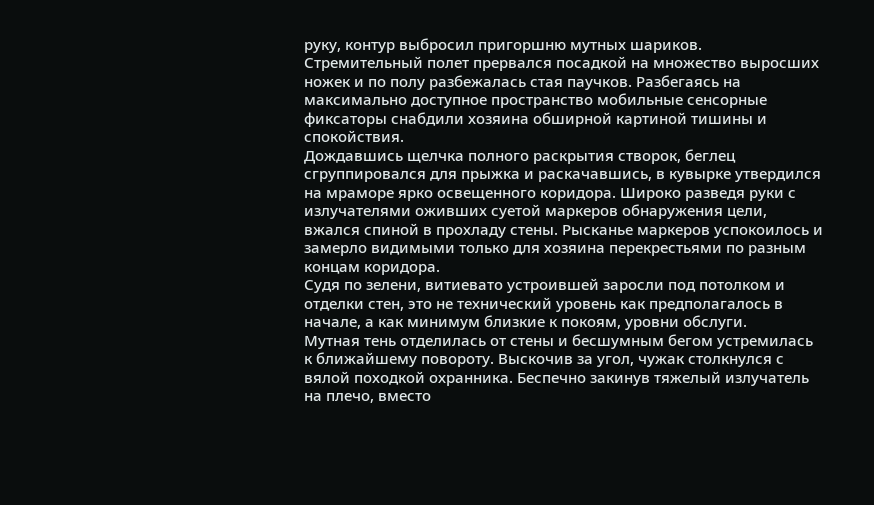руку, контур выбросил пригоршню мутных шариков. Стремительный полет прервался посадкой на множество выросших ножек и по полу разбежалась стая паучков. Разбегаясь на максимально доступное пространство мобильные сенсорные фиксаторы снабдили хозяина обширной картиной тишины и спокойствия.
Дождавшись щелчка полного раскрытия створок, беглец сгруппировался для прыжка и раскачавшись, в кувырке утвердился на мраморе ярко освещенного коридора. Широко разведя руки с излучателями оживших суетой маркеров обнаружения цели, вжался спиной в прохладу стены. Рысканье маркеров успокоилось и замерло видимыми только для хозяина перекрестьями по разным концам коридора.
Судя по зелени, витиевато устроившей заросли под потолком и отделки стен, это не технический уровень как предполагалось в начале, а как минимум близкие к покоям, уровни обслуги.
Мутная тень отделилась от стены и бесшумным бегом устремилась к ближайшему повороту. Выскочив за угол, чужак столкнулся с вялой походкой охранника. Беспечно закинув тяжелый излучатель на плечо, вместо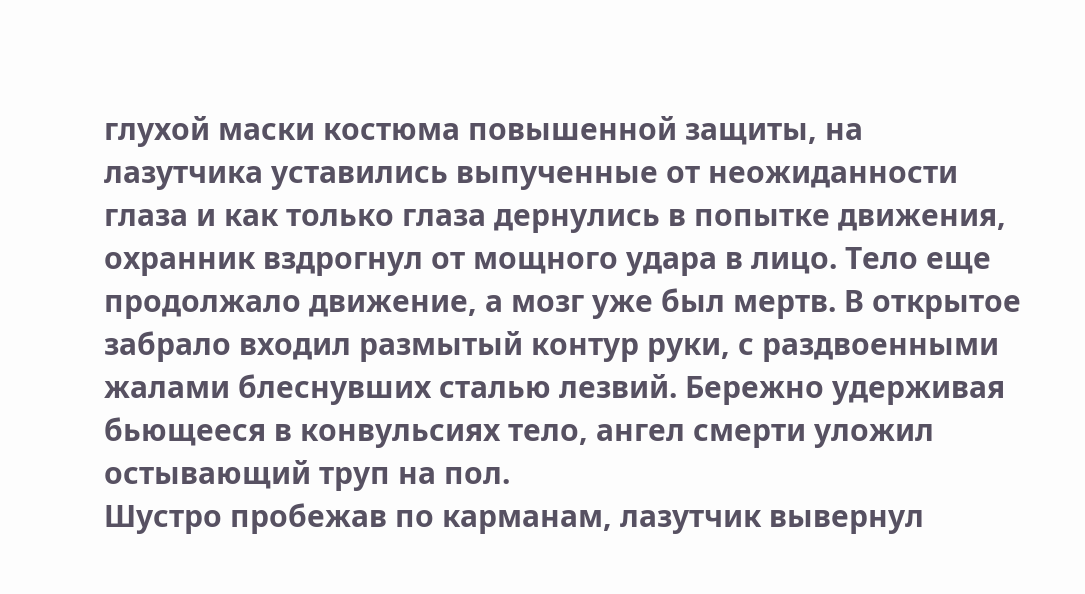глухой маски костюма повышенной защиты, на лазутчика уставились выпученные от неожиданности глаза и как только глаза дернулись в попытке движения, охранник вздрогнул от мощного удара в лицо. Тело еще продолжало движение, а мозг уже был мертв. В открытое забрало входил размытый контур руки, с раздвоенными жалами блеснувших сталью лезвий. Бережно удерживая бьющееся в конвульсиях тело, ангел смерти уложил остывающий труп на пол.
Шустро пробежав по карманам, лазутчик вывернул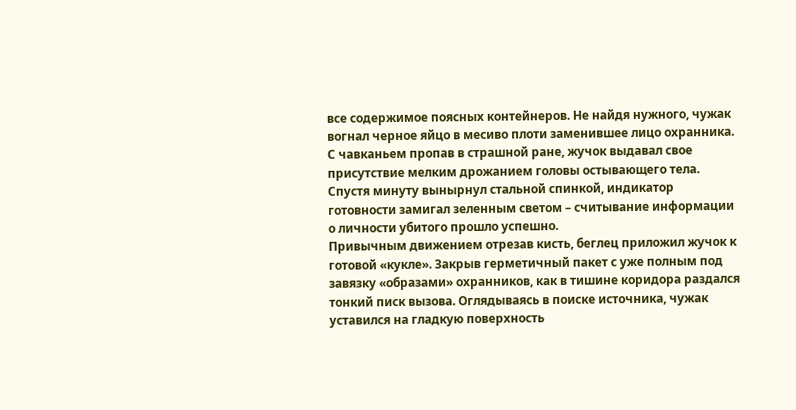все содержимое поясных контейнеров. Не найдя нужного, чужак вогнал черное яйцо в месиво плоти заменившее лицо охранника. С чавканьем пропав в страшной ране, жучок выдавал свое присутствие мелким дрожанием головы остывающего тела. Спустя минуту вынырнул стальной спинкой, индикатор готовности замигал зеленным светом – считывание информации о личности убитого прошло успешно.
Привычным движением отрезав кисть, беглец приложил жучок к готовой «кукле». Закрыв герметичный пакет с уже полным под завязку «образами» охранников, как в тишине коридора раздался тонкий писк вызова. Оглядываясь в поиске источника, чужак уставился на гладкую поверхность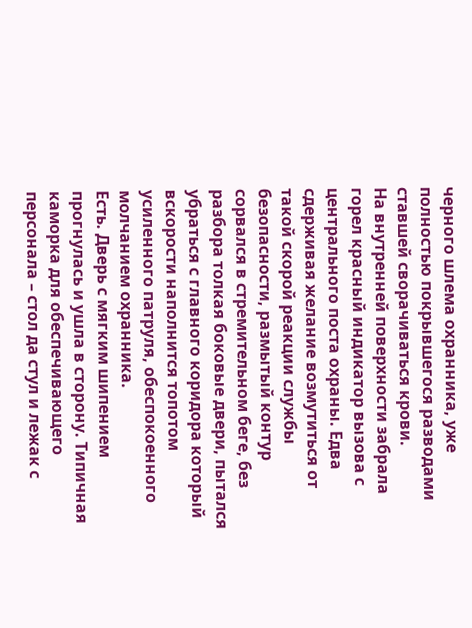черного шлема охранника, уже полностью покрывшегося разводами ставшей сворачиваться крови.
На внутренней поверхности забрала горел красный индикатор вызова с центрального поста охраны. Едва сдерживая желание возмутиться от такой скорой реакции службы безопасности, размытый контур сорвался в стремительном беге, без разбора толкая боковые двери, пытался убраться с главного коридора который вскорости наполнится топотом усиленного патруля, обеспокоенного молчанием охранника.
Есть. Дверь с мягким шипением прогнулась и ушла в сторону. Типичная каморка для обеспечивающего персонала – стол да стул и лежак с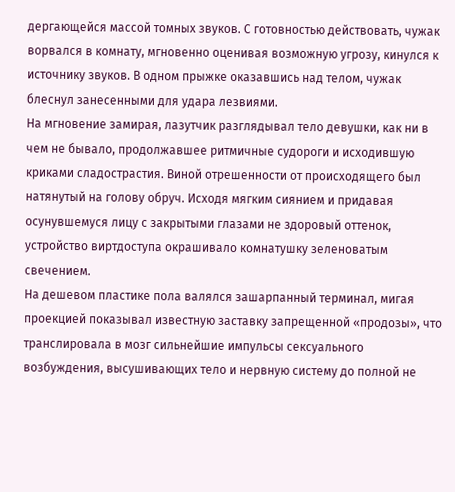дергающейся массой томных звуков. С готовностью действовать, чужак ворвался в комнату, мгновенно оценивая возможную угрозу, кинулся к источнику звуков. В одном прыжке оказавшись над телом, чужак блеснул занесенными для удара лезвиями.
На мгновение замирая, лазутчик разглядывал тело девушки, как ни в чем не бывало, продолжавшее ритмичные судороги и исходившую криками сладострастия. Виной отрешенности от происходящего был натянутый на голову обруч. Исходя мягким сиянием и придавая осунувшемуся лицу с закрытыми глазами не здоровый оттенок, устройство виртдоступа окрашивало комнатушку зеленоватым свечением.
На дешевом пластике пола валялся зашарпанный терминал, мигая проекцией показывал известную заставку запрещенной «продозы», что транслировала в мозг сильнейшие импульсы сексуального возбуждения, высушивающих тело и нервную систему до полной не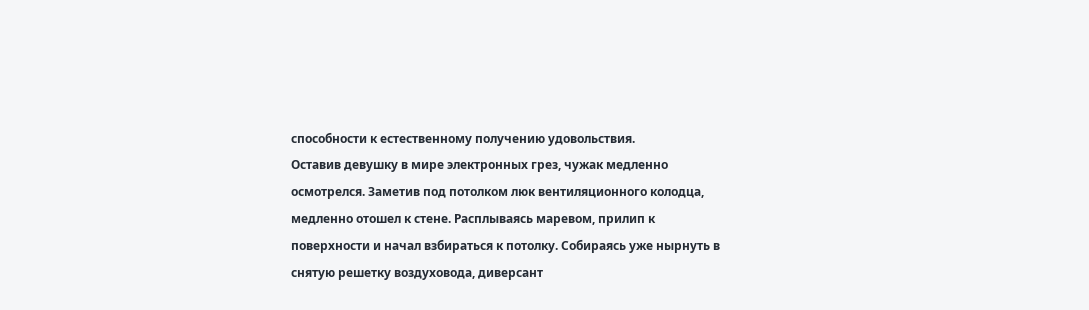способности к естественному получению удовольствия.
Оставив девушку в мире электронных грез, чужак медленно осмотрелся. Заметив под потолком люк вентиляционного колодца, медленно отошел к стене. Расплываясь маревом, прилип к поверхности и начал взбираться к потолку. Собираясь уже нырнуть в снятую решетку воздуховода, диверсант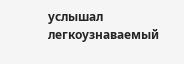услышал легкоузнаваемый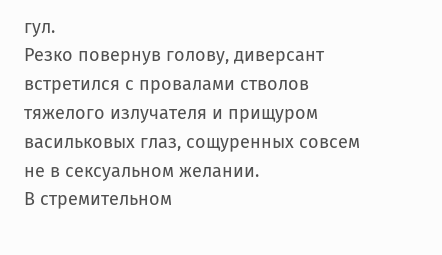гул.
Резко повернув голову, диверсант встретился с провалами стволов тяжелого излучателя и прищуром васильковых глаз, сощуренных совсем не в сексуальном желании.
В стремительном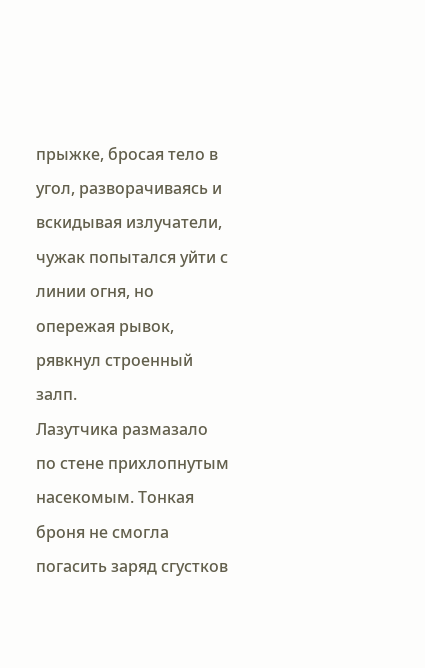прыжке, бросая тело в угол, разворачиваясь и вскидывая излучатели, чужак попытался уйти с линии огня, но опережая рывок, рявкнул строенный залп.
Лазутчика размазало по стене прихлопнутым насекомым. Тонкая броня не смогла погасить заряд сгустков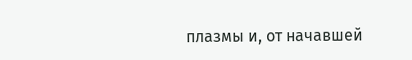плазмы и, от начавшей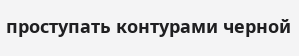проступать контурами черной